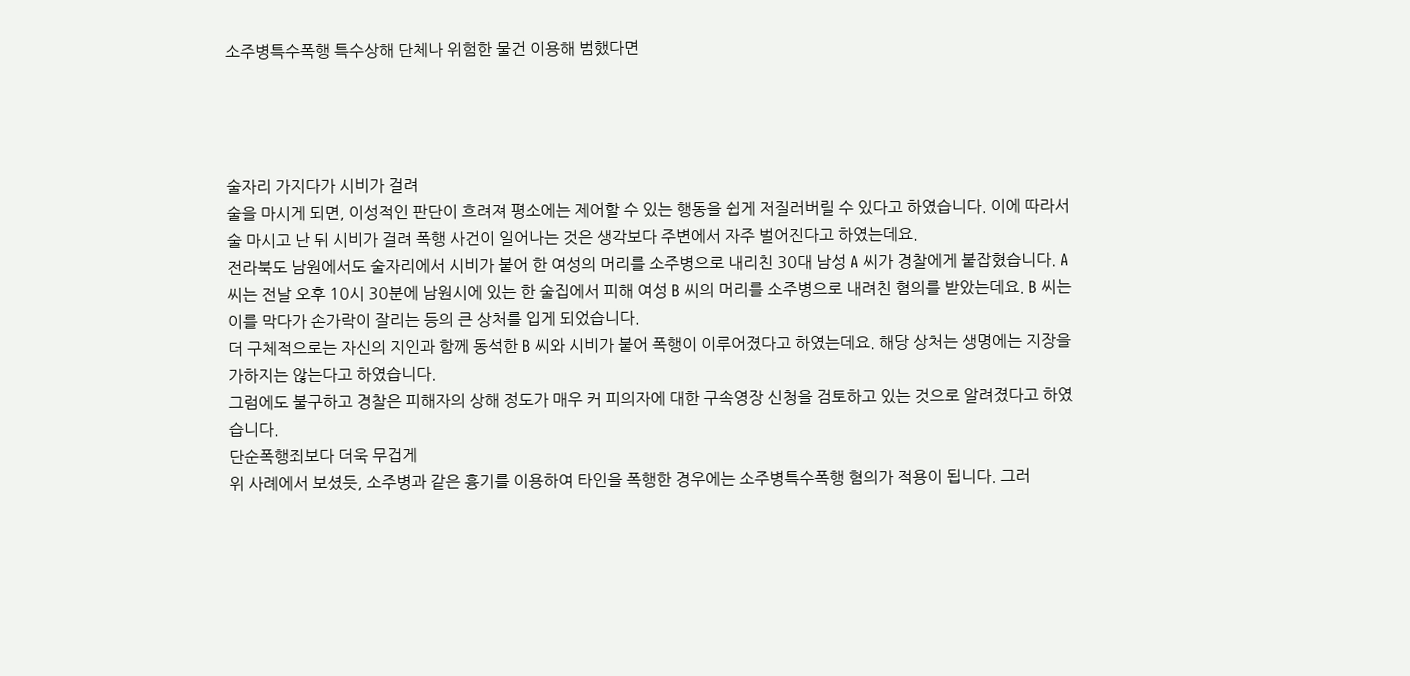소주병특수폭행 특수상해 단체나 위험한 물건 이용해 범했다면




술자리 가지다가 시비가 걸려
술을 마시게 되면, 이성적인 판단이 흐려져 평소에는 제어할 수 있는 행동을 쉽게 저질러버릴 수 있다고 하였습니다. 이에 따라서 술 마시고 난 뒤 시비가 걸려 폭행 사건이 일어나는 것은 생각보다 주변에서 자주 벌어진다고 하였는데요.
전라북도 남원에서도 술자리에서 시비가 붙어 한 여성의 머리를 소주병으로 내리친 30대 남성 A 씨가 경찰에게 붙잡혔습니다. A 씨는 전날 오후 10시 30분에 남원시에 있는 한 술집에서 피해 여성 B 씨의 머리를 소주병으로 내려친 혐의를 받았는데요. B 씨는 이를 막다가 손가락이 잘리는 등의 큰 상처를 입게 되었습니다.
더 구체적으로는 자신의 지인과 함께 동석한 B 씨와 시비가 붙어 폭행이 이루어졌다고 하였는데요. 해당 상처는 생명에는 지장을 가하지는 않는다고 하였습니다.
그럼에도 불구하고 경찰은 피해자의 상해 정도가 매우 커 피의자에 대한 구속영장 신청을 검토하고 있는 것으로 알려졌다고 하였습니다.
단순폭행죄보다 더욱 무겁게
위 사례에서 보셨듯, 소주병과 같은 흉기를 이용하여 타인을 폭행한 경우에는 소주병특수폭행 혐의가 적용이 됩니다. 그러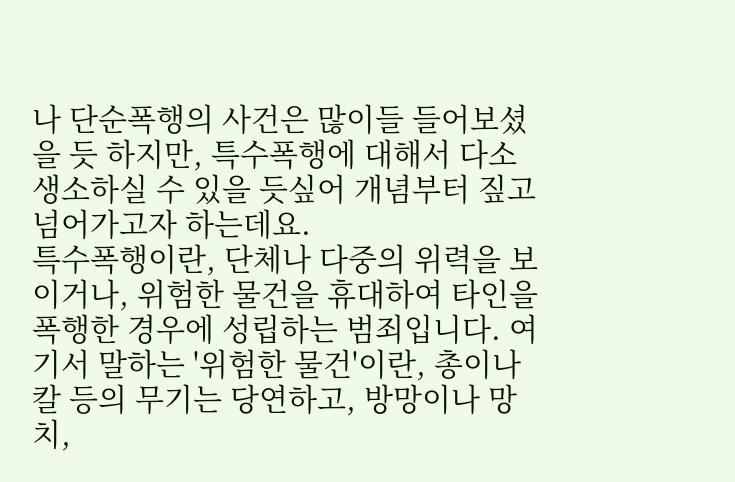나 단순폭행의 사건은 많이들 들어보셨을 듯 하지만, 특수폭행에 대해서 다소 생소하실 수 있을 듯싶어 개념부터 짚고 넘어가고자 하는데요.
특수폭행이란, 단체나 다중의 위력을 보이거나, 위험한 물건을 휴대하여 타인을 폭행한 경우에 성립하는 범죄입니다. 여기서 말하는 '위험한 물건'이란, 총이나 칼 등의 무기는 당연하고, 방망이나 망치,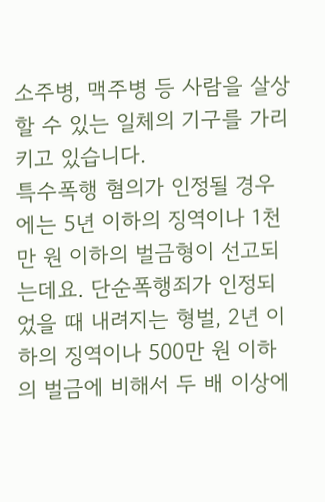소주병, 맥주병 등 사람을 살상할 수 있는 일체의 기구를 가리키고 있습니다.
특수폭행 혐의가 인정될 경우에는 5년 이하의 징역이나 1천만 원 이하의 벌금형이 선고되는데요. 단순폭행죄가 인정되었을 때 내려지는 형벌, 2년 이하의 징역이나 500만 원 이하의 벌금에 비해서 두 배 이상에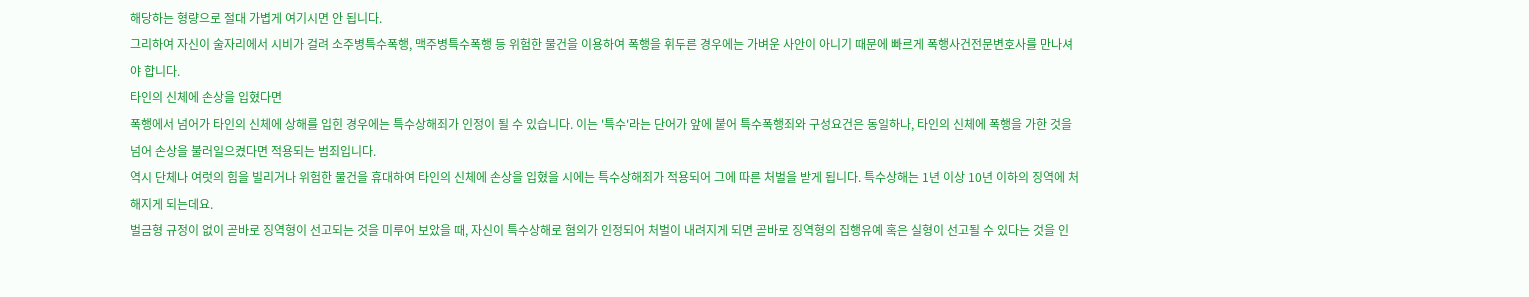해당하는 형량으로 절대 가볍게 여기시면 안 됩니다.
그리하여 자신이 술자리에서 시비가 걸려 소주병특수폭행, 맥주병특수폭행 등 위험한 물건을 이용하여 폭행을 휘두른 경우에는 가벼운 사안이 아니기 때문에 빠르게 폭행사건전문변호사를 만나셔야 합니다.
타인의 신체에 손상을 입혔다면
폭행에서 넘어가 타인의 신체에 상해를 입힌 경우에는 특수상해죄가 인정이 될 수 있습니다. 이는 '특수'라는 단어가 앞에 붙어 특수폭행죄와 구성요건은 동일하나, 타인의 신체에 폭행을 가한 것을 넘어 손상을 불러일으켰다면 적용되는 범죄입니다.
역시 단체나 여럿의 힘을 빌리거나 위험한 물건을 휴대하여 타인의 신체에 손상을 입혔을 시에는 특수상해죄가 적용되어 그에 따른 처벌을 받게 됩니다. 특수상해는 1년 이상 10년 이하의 징역에 처해지게 되는데요.
벌금형 규정이 없이 곧바로 징역형이 선고되는 것을 미루어 보았을 때, 자신이 특수상해로 혐의가 인정되어 처벌이 내려지게 되면 곧바로 징역형의 집행유예 혹은 실형이 선고될 수 있다는 것을 인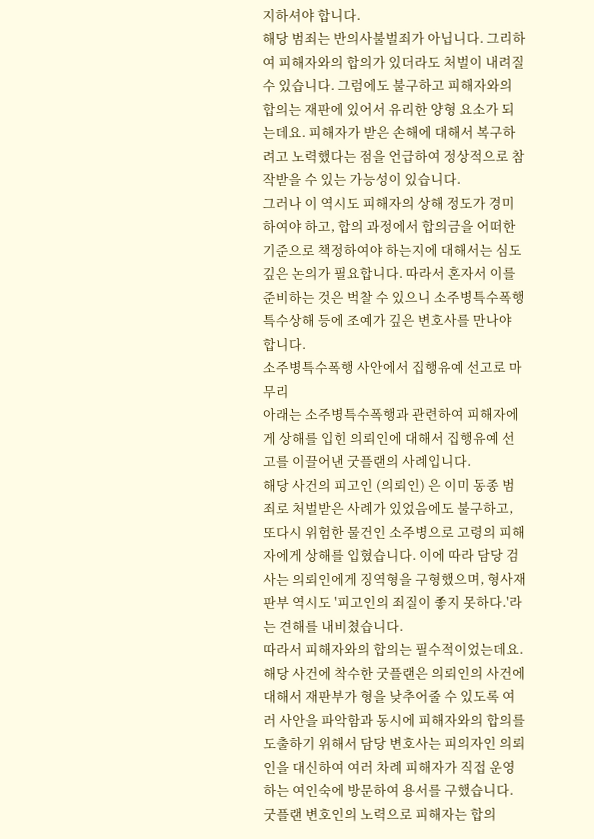지하셔야 합니다.
해당 범죄는 반의사불벌죄가 아닙니다. 그리하여 피해자와의 합의가 있더라도 처벌이 내려질 수 있습니다. 그럼에도 불구하고 피해자와의 합의는 재판에 있어서 유리한 양형 요소가 되는데요. 피해자가 받은 손해에 대해서 복구하려고 노력했다는 점을 언급하여 정상적으로 참작받을 수 있는 가능성이 있습니다.
그러나 이 역시도 피해자의 상해 정도가 경미하여야 하고, 합의 과정에서 합의금을 어떠한 기준으로 책정하여야 하는지에 대해서는 심도 깊은 논의가 필요합니다. 따라서 혼자서 이를 준비하는 것은 벅찰 수 있으니 소주병특수폭행 특수상해 등에 조예가 깊은 변호사를 만나야 합니다.
소주병특수폭행 사안에서 집행유예 선고로 마무리
아래는 소주병특수폭행과 관련하여 피해자에게 상해를 입힌 의뢰인에 대해서 집행유예 선고를 이끌어낸 굿플랜의 사례입니다.
해당 사건의 피고인 (의뢰인) 은 이미 동종 범죄로 처벌받은 사례가 있었음에도 불구하고, 또다시 위험한 물건인 소주병으로 고령의 피해자에게 상해를 입혔습니다. 이에 따라 담당 검사는 의뢰인에게 징역형을 구형했으며, 형사재판부 역시도 '피고인의 죄질이 좋지 못하다.'라는 견해를 내비쳤습니다.
따라서 피해자와의 합의는 필수적이었는데요. 해당 사건에 착수한 굿플랜은 의뢰인의 사건에 대해서 재판부가 형을 낮추어줄 수 있도록 여러 사안을 파악함과 동시에 피해자와의 합의를 도출하기 위해서 담당 변호사는 피의자인 의뢰인을 대신하여 여러 차례 피해자가 직접 운영하는 여인숙에 방문하여 용서를 구했습니다.
굿플랜 변호인의 노력으로 피해자는 합의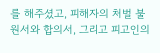를 해주셨고, 피해자의 처벌 불원서와 합의서, 그리고 피고인의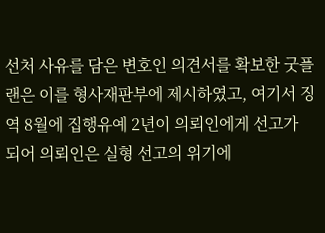선처 사유를 담은 변호인 의견서를 확보한 굿플랜은 이를 형사재판부에 제시하였고, 여기서 징역 8월에 집행유예 2년이 의뢰인에게 선고가 되어 의뢰인은 실형 선고의 위기에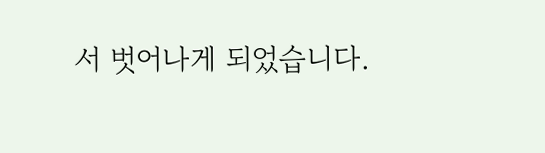서 벗어나게 되었습니다.